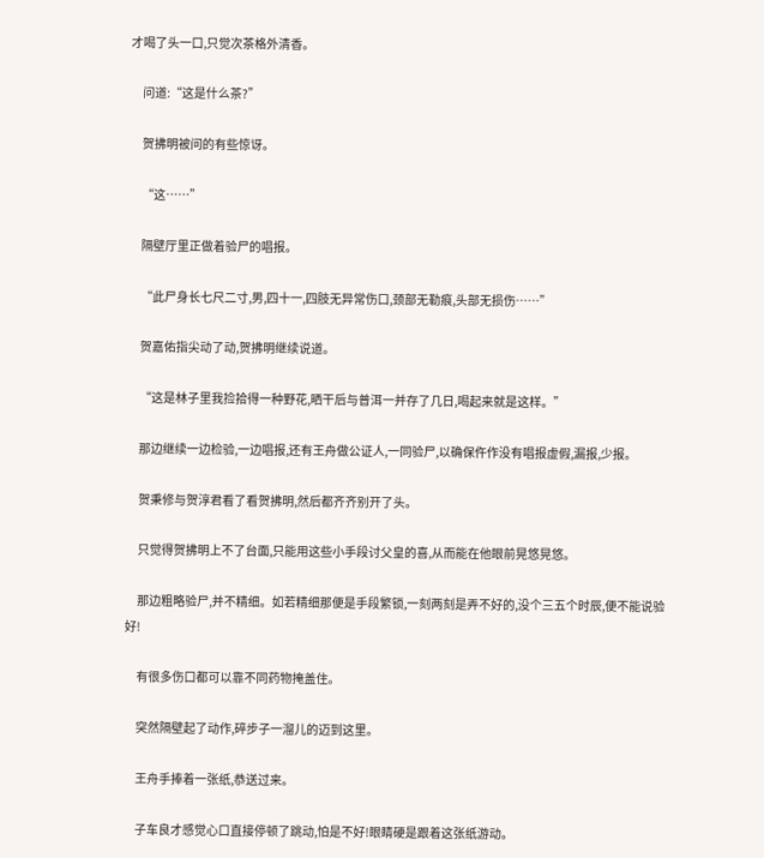才喝了头一口,只觉次茶格外清香。

    问道:“这是什么茶?”

    贺拂明被问的有些惊讶。

    “这……”

    隔壁厅里正做着验尸的唱报。

    “此尸身长七尺二寸,男,四十一,四肢无异常伤口,颈部无勒痕,头部无损伤……”

    贺嘉佑指尖动了动,贺拂明继续说道。

    “这是林子里我捡拾得一种野花,晒干后与普洱一并存了几日,喝起来就是这样。”

    那边继续一边检验,一边唱报,还有王舟做公证人,一同验尸,以确保仵作没有唱报虚假,漏报,少报。

    贺秉修与贺淳君看了看贺拂明,然后都齐齐别开了头。

    只觉得贺拂明上不了台面,只能用这些小手段讨父皇的喜,从而能在他眼前晃悠晃悠。

    那边粗略验尸,并不精细。如若精细那便是手段繁锁,一刻两刻是弄不好的,没个三五个时辰,便不能说验好!

    有很多伤口都可以靠不同药物掩盖住。

    突然隔壁起了动作,碎步子一溜儿的迈到这里。

    王舟手捧着一张纸,恭送过来。

    子车良才感觉心口直接停顿了跳动,怕是不好!眼睛硬是跟着这张纸游动。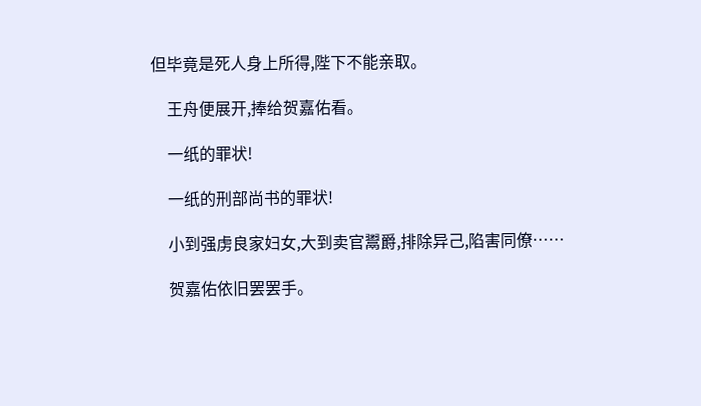但毕竟是死人身上所得,陛下不能亲取。

    王舟便展开,捧给贺嘉佑看。

    一纸的罪状!

    一纸的刑部尚书的罪状!

    小到强虏良家妇女,大到卖官鬻爵,排除异己,陷害同僚……

    贺嘉佑依旧罢罢手。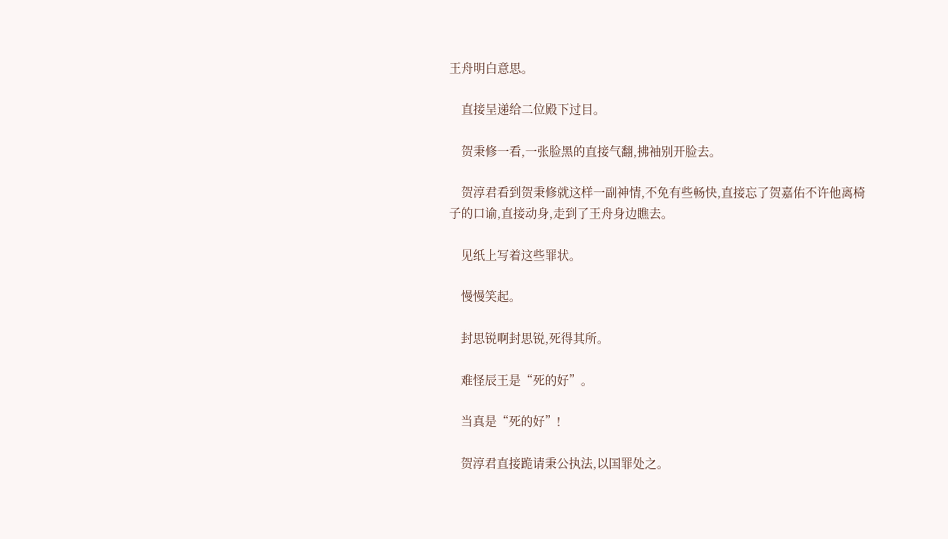王舟明白意思。

    直接呈递给二位殿下过目。

    贺秉修一看,一张脸黑的直接气翻,拂袖别开脸去。

    贺淳君看到贺秉修就这样一副神情,不免有些畅快,直接忘了贺嘉佑不许他离椅子的口谕,直接动身,走到了王舟身边瞧去。

    见纸上写着这些罪状。

    慢慢笑起。

    封思锐啊封思锐,死得其所。

    难怪辰王是“死的好”。

    当真是“死的好”!

    贺淳君直接跪请秉公执法,以国罪处之。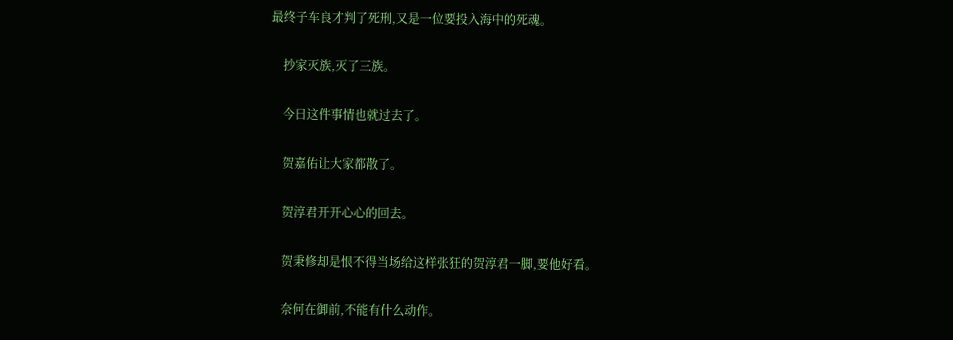最终子车良才判了死刑,又是一位要投入海中的死魂。

    抄家灭族,灭了三族。

    今日这件事情也就过去了。

    贺嘉佑让大家都散了。

    贺淳君开开心心的回去。

    贺秉修却是恨不得当场给这样张狂的贺淳君一脚,要他好看。

    奈何在御前,不能有什么动作。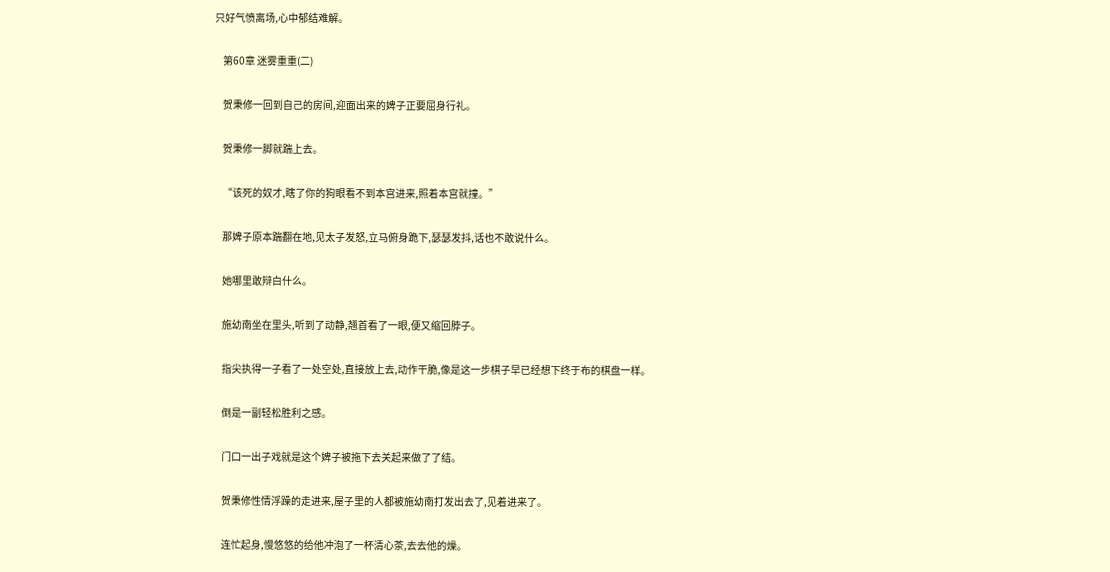只好气愤离场,心中郁结难解。

    第60章 迷雾重重(二)

    贺秉修一回到自己的房间,迎面出来的婢子正要屈身行礼。

    贺秉修一脚就踹上去。

    “该死的奴才,瞎了你的狗眼看不到本宫进来,照着本宫就撞。”

    那婢子原本踹翻在地,见太子发怒,立马俯身跪下,瑟瑟发抖,话也不敢说什么。

    她哪里敢辩白什么。

    施幼南坐在里头,听到了动静,翘首看了一眼,便又缩回脖子。

    指尖执得一子看了一处空处,直接放上去,动作干脆,像是这一步棋子早已经想下终于布的棋盘一样。

    倒是一副轻松胜利之感。

    门口一出子戏就是这个婢子被拖下去关起来做了了结。

    贺秉修性情浮躁的走进来,屋子里的人都被施幼南打发出去了,见着进来了。

    连忙起身,慢悠悠的给他冲泡了一杯清心茶,去去他的燥。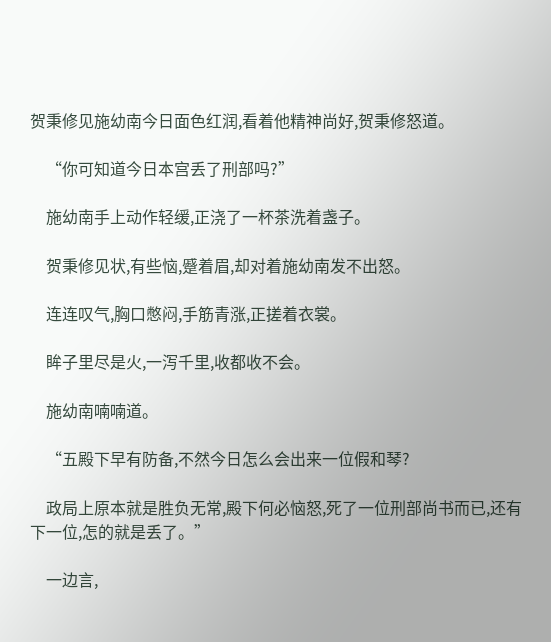贺秉修见施幼南今日面色红润,看着他精神尚好,贺秉修怒道。

    “你可知道今日本宫丢了刑部吗?”

    施幼南手上动作轻缓,正浇了一杯茶洗着盏子。

    贺秉修见状,有些恼,蹙着眉,却对着施幼南发不出怒。

    连连叹气,胸口憋闷,手筋青涨,正搓着衣裳。

    眸子里尽是火,一泻千里,收都收不会。

    施幼南喃喃道。

    “五殿下早有防备,不然今日怎么会出来一位假和琴?

    政局上原本就是胜负无常,殿下何必恼怒,死了一位刑部尚书而已,还有下一位,怎的就是丢了。”

    一边言,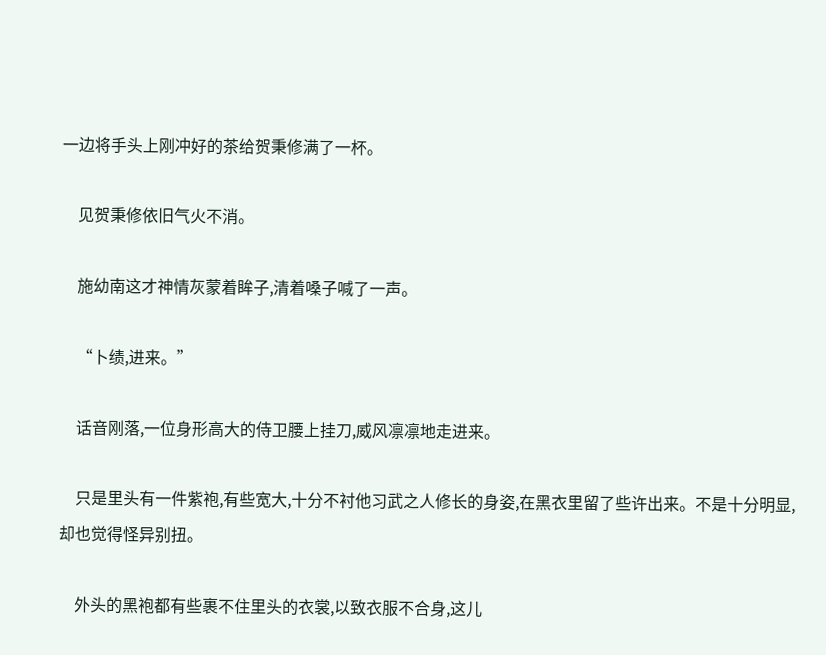一边将手头上刚冲好的茶给贺秉修满了一杯。

    见贺秉修依旧气火不消。

    施幼南这才神情灰蒙着眸子,清着嗓子喊了一声。

    “卜绩,进来。”

    话音刚落,一位身形高大的侍卫腰上挂刀,威风凛凛地走进来。

    只是里头有一件紫袍,有些宽大,十分不衬他习武之人修长的身姿,在黑衣里留了些许出来。不是十分明显,却也觉得怪异别扭。

    外头的黑袍都有些裹不住里头的衣裳,以致衣服不合身,这儿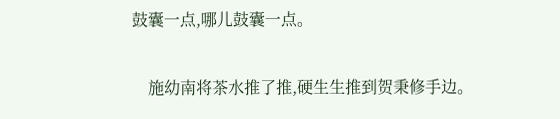鼓囊一点,哪儿鼓囊一点。

    施幼南将茶水推了推,硬生生推到贺秉修手边。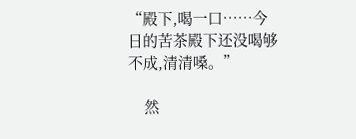“殿下,喝一口……今日的苦茶殿下还没喝够不成,清清嗓。”

    然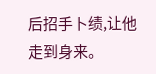后招手卜绩,让他走到身来。